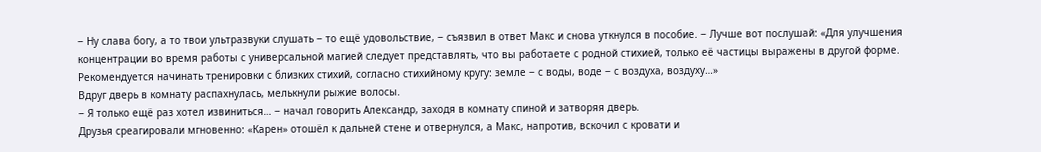‒ Ну слава богу, а то твои ультразвуки слушать ‒ то ещё удовольствие, ‒ съязвил в ответ Макс и снова уткнулся в пособие. ‒ Лучше вот послушай: «Для улучшения концентрации во время работы с универсальной магией следует представлять, что вы работаете с родной стихией, только её частицы выражены в другой форме. Рекомендуется начинать тренировки с близких стихий, согласно стихийному кругу: земле ‒ с воды, воде ‒ с воздуха, воздуху…»
Вдруг дверь в комнату распахнулась, мелькнули рыжие волосы.
‒ Я только ещё раз хотел извиниться… ‒ начал говорить Александр, заходя в комнату спиной и затворяя дверь.
Друзья среагировали мгновенно: «Карен» отошёл к дальней стене и отвернулся, а Макс, напротив, вскочил с кровати и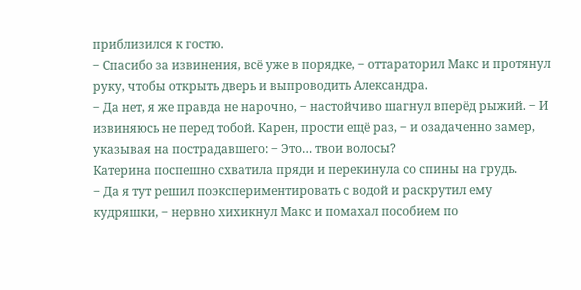приблизился к гостю.
‒ Спасибо за извинения, всё уже в порядке, ‒ оттараторил Макс и протянул руку, чтобы открыть дверь и выпроводить Александра.
‒ Да нет, я же правда не нарочно, ‒ настойчиво шагнул вперёд рыжий. ‒ И извиняюсь не перед тобой. Карен, прости ещё раз, ‒ и озадаченно замер, указывая на пострадавшего: ‒ Это… твои волосы?
Катерина поспешно схватила пряди и перекинула со спины на грудь.
‒ Да я тут решил поэкспериментировать с водой и раскрутил ему кудряшки, ‒ нервно хихикнул Макс и помахал пособием по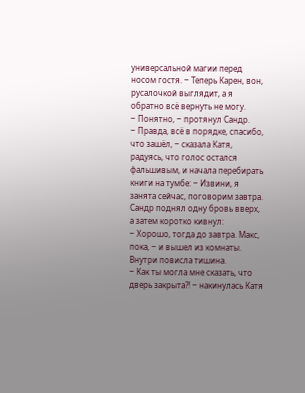универсальной магии перед носом гостя. ‒ Теперь Карен, вон, русалочкой выглядит, а я обратно всё вернуть не могу.
‒ Понятно, ‒ протянул Сандр.
‒ Правда, всё в порядке, спасибо, что зашёл, ‒ сказала Катя, радуясь, что голос остался фальшивым, и начала перебирать книги на тумбе: ‒ Извини, я занята сейчас, поговорим завтра.
Сандр поднял одну бровь вверх, а затем коротко кивнул:
‒ Хорошо, тогда до завтра. Макс, пока, ‒ и вышел из комнаты.
Внутри повисла тишина.
‒ Как ты могла мне сказать, что дверь закрыта?! ‒ накинулась Катя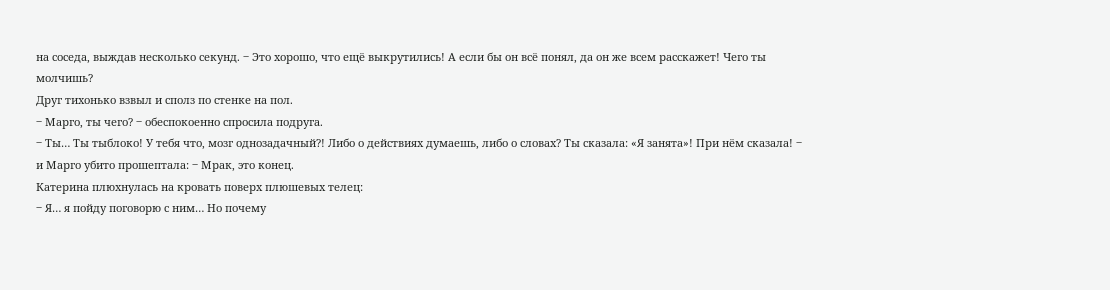на соседа, выждав несколько секунд. ‒ Это хорошо, что ещё выкрутились! А если бы он всё понял, да он же всем расскажет! Чего ты молчишь?
Друг тихонько взвыл и сполз по стенке на пол.
‒ Марго, ты чего? ‒ обеспокоенно спросила подруга.
‒ Ты… Ты тыблоко! У тебя что, мозг однозадачный?! Либо о действиях думаешь, либо о словах? Ты сказала: «Я занята»! При нём сказала! ‒ и Марго убито прошептала: ‒ Мрак, это конец.
Катерина плюхнулась на кровать поверх плюшевых телец:
‒ Я… я пойду поговорю с ним… Но почему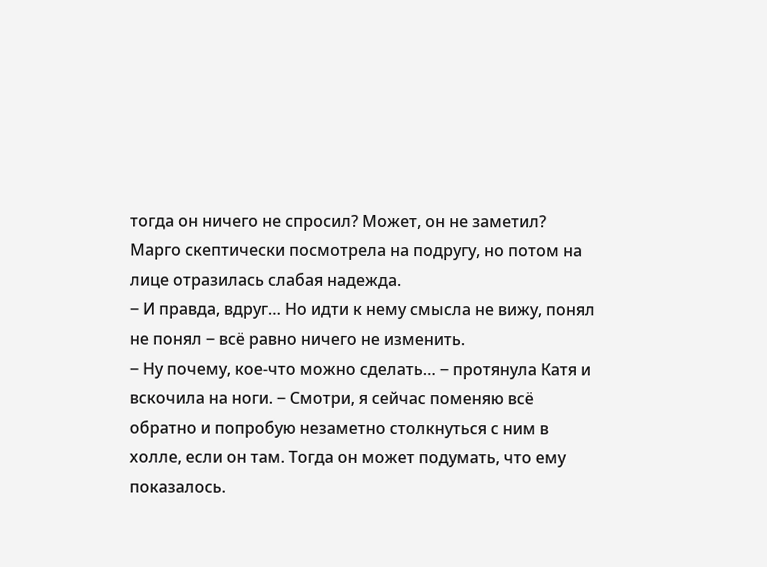тогда он ничего не спросил? Может, он не заметил?
Марго скептически посмотрела на подругу, но потом на лице отразилась слабая надежда.
‒ И правда, вдруг… Но идти к нему смысла не вижу, понял не понял ‒ всё равно ничего не изменить.
‒ Ну почему, кое-что можно сделать… ‒ протянула Катя и вскочила на ноги. ‒ Смотри, я сейчас поменяю всё обратно и попробую незаметно столкнуться с ним в холле, если он там. Тогда он может подумать, что ему показалось.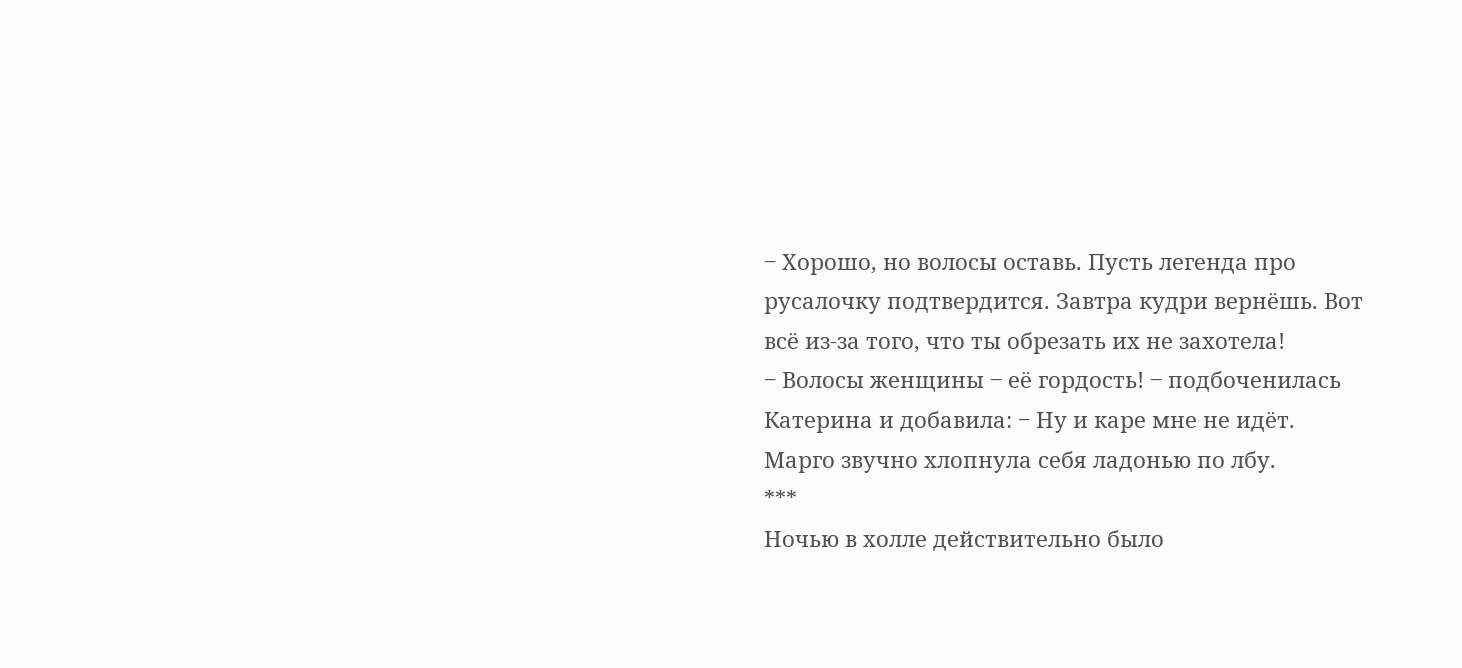‒ Хорошо, но волосы оставь. Пусть легенда про русалочку подтвердится. Завтра кудри вернёшь. Вот всё из-за того, что ты обрезать их не захотела!
‒ Волосы женщины ‒ её гордость! ‒ подбоченилась Катерина и добавила: ‒ Ну и каре мне не идёт.
Марго звучно хлопнула себя ладонью по лбу.
***
Ночью в холле действительно было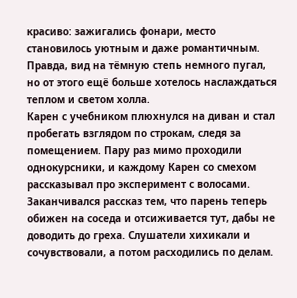красиво: зажигались фонари, место становилось уютным и даже романтичным. Правда, вид на тёмную степь немного пугал, но от этого ещё больше хотелось наслаждаться теплом и светом холла.
Карен с учебником плюхнулся на диван и стал пробегать взглядом по строкам, следя за помещением. Пару раз мимо проходили однокурсники, и каждому Карен со смехом рассказывал про эксперимент с волосами. Заканчивался рассказ тем, что парень теперь обижен на соседа и отсиживается тут, дабы не доводить до греха. Слушатели хихикали и сочувствовали, а потом расходились по делам.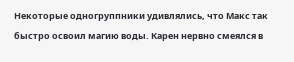Некоторые одногруппники удивлялись, что Макс так быстро освоил магию воды. Карен нервно смеялся в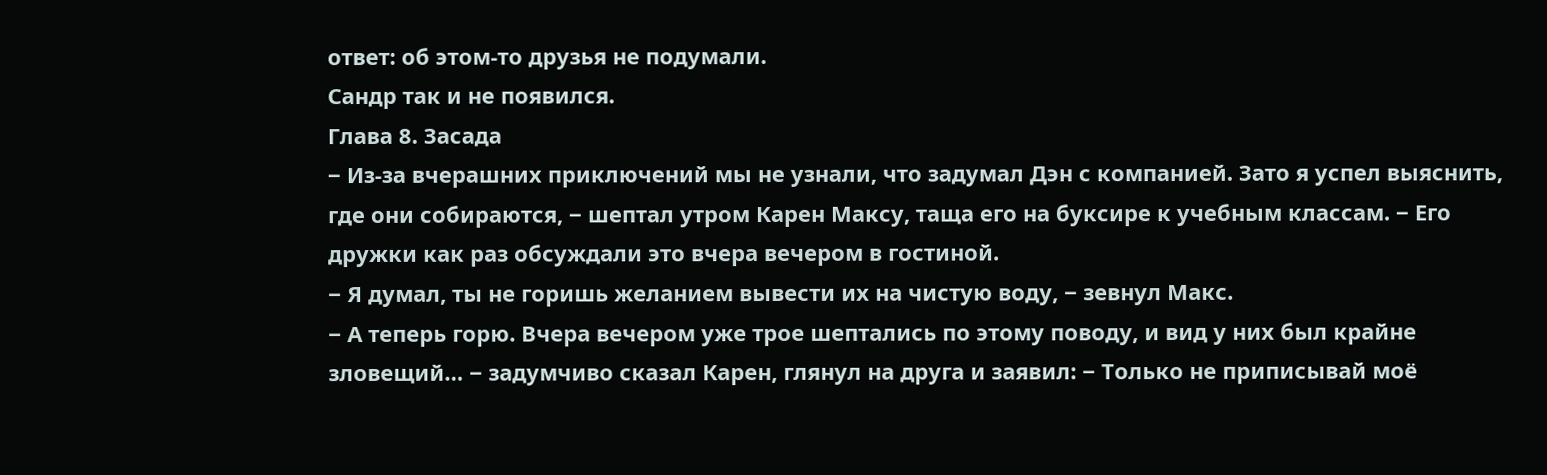ответ: об этом-то друзья не подумали.
Сандр так и не появился.
Глава 8. Засада
‒ Из-за вчерашних приключений мы не узнали, что задумал Дэн с компанией. Зато я успел выяснить, где они собираются, ‒ шептал утром Карен Максу, таща его на буксире к учебным классам. ‒ Его дружки как раз обсуждали это вчера вечером в гостиной.
‒ Я думал, ты не горишь желанием вывести их на чистую воду, ‒ зевнул Макс.
‒ А теперь горю. Вчера вечером уже трое шептались по этому поводу, и вид у них был крайне зловещий… ‒ задумчиво сказал Карен, глянул на друга и заявил: ‒ Только не приписывай моё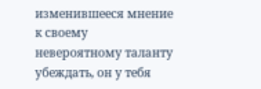изменившееся мнение к своему невероятному таланту убеждать, он у тебя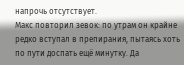напрочь отсутствует.
Макс повторил зевок: по утрам он крайне редко вступал в препирания, пытаясь хоть по пути доспать ещё минутку. Да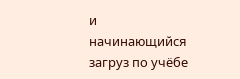и начинающийся загруз по учёбе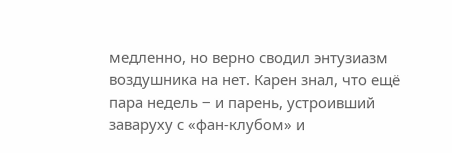медленно, но верно сводил энтузиазм воздушника на нет. Карен знал, что ещё пара недель ‒ и парень, устроивший заваруху с «фан-клубом» и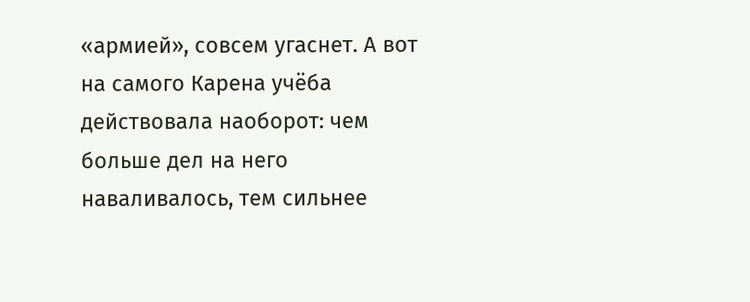«армией», совсем угаснет. А вот на самого Карена учёба действовала наоборот: чем больше дел на него наваливалось, тем сильнее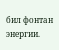бил фонтан энергии.